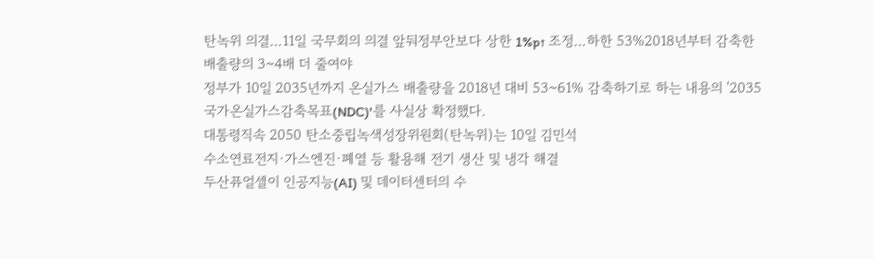탄녹위 의결…11일 국무회의 의결 앞둬정부안보다 상한 1%p↑ 조정…하한 53%2018년부터 감축한 배출량의 3~4배 더 줄여야
정부가 10일 2035년까지 온실가스 배출량을 2018년 대비 53~61% 감축하기로 하는 내용의 '2035 국가온실가스감축목표(NDC)'를 사실상 확정했다.
대통령직속 2050 탄소중립녹색성장위원회(탄녹위)는 10일 김민석
수소연료전지·가스엔진·폐열 등 활용해 전기 생산 및 냉각 해결
두산퓨얼셀이 인공지능(AI) 및 데이터센터의 수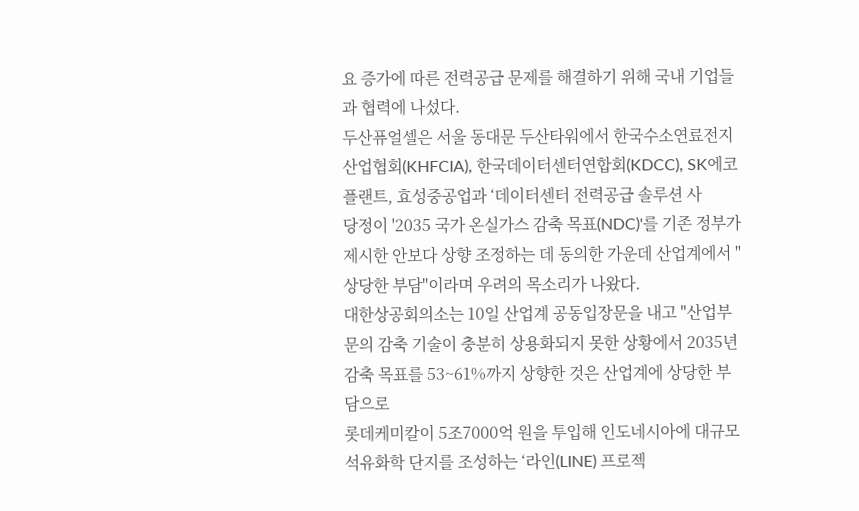요 증가에 따른 전력공급 문제를 해결하기 위해 국내 기업들과 협력에 나섰다.
두산퓨얼셀은 서울 동대문 두산타워에서 한국수소연료전지산업협회(KHFCIA), 한국데이터센터연합회(KDCC), SK에코플랜트, 효성중공업과 ‘데이터센터 전력공급 솔루션 사
당정이 '2035 국가 온실가스 감축 목표(NDC)'를 기존 정부가 제시한 안보다 상향 조정하는 데 동의한 가운데 산업계에서 "상당한 부담"이라며 우려의 목소리가 나왔다.
대한상공회의소는 10일 산업계 공동입장문을 내고 "산업부문의 감축 기술이 충분히 상용화되지 못한 상황에서 2035년 감축 목표를 53~61%까지 상향한 것은 산업계에 상당한 부담으로
롯데케미칼이 5조7000억 원을 투입해 인도네시아에 대규모 석유화학 단지를 조성하는 ‘라인(LINE) 프로젝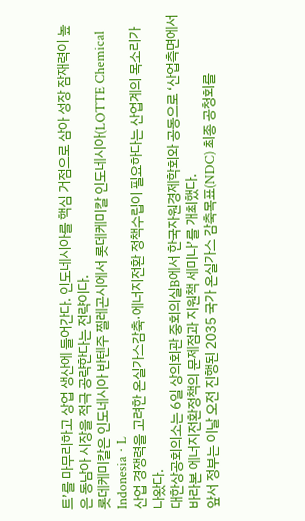트’를 마무리하고 상업 생산에 들어간다. 인도네시아를 핵심 거점으로 삼아 성장 잠재력이 높은 동남아 시장을 적극 공략한다는 전략이다.
롯데케미칼은 인도네시아 반텐주 찔레곤시에서 롯데케미칼 인도네시아(LOTTE Chemical IndonesiaㆍL
산업 경쟁력을 고려한 온실가스감축·에너지전환 정책수립이 필요하다는 산업계의 목소리가 나왔다.
대한상공회의소는 6일 상의회관 중회의실B에서 한국자원경제학회와 공동으로 ‘산업측면에서 바라본 에너지전환정책의 문제점과 지원책 세미나’를 개최했다.
앞서 정부는 이날 오전 진행된 2035 국가 온실가스 감축목표(NDC) 최종 공청회를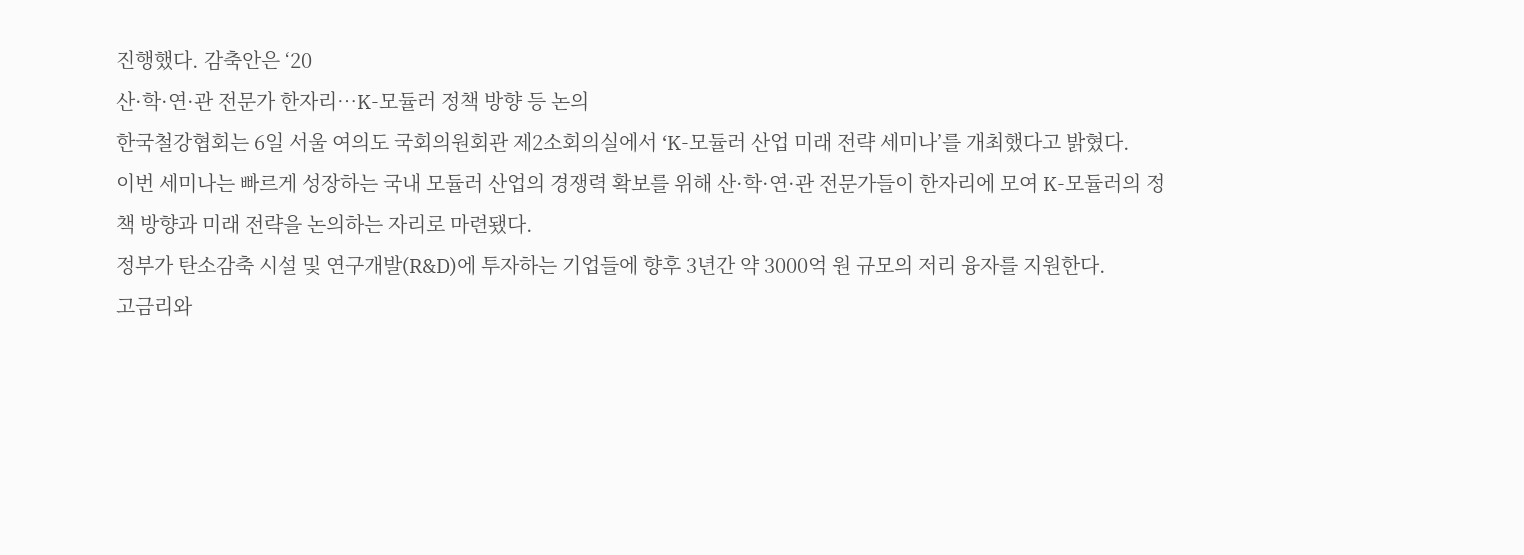진행했다. 감축안은 ‘20
산·학·연·관 전문가 한자리⋯K-모듈러 정책 방향 등 논의
한국철강협회는 6일 서울 여의도 국회의원회관 제2소회의실에서 ‘K-모듈러 산업 미래 전략 세미나’를 개최했다고 밝혔다.
이번 세미나는 빠르게 성장하는 국내 모듈러 산업의 경쟁력 확보를 위해 산·학·연·관 전문가들이 한자리에 모여 K-모듈러의 정책 방향과 미래 전략을 논의하는 자리로 마련됐다.
정부가 탄소감축 시설 및 연구개발(R&D)에 투자하는 기업들에 향후 3년간 약 3000억 원 규모의 저리 융자를 지원한다.
고금리와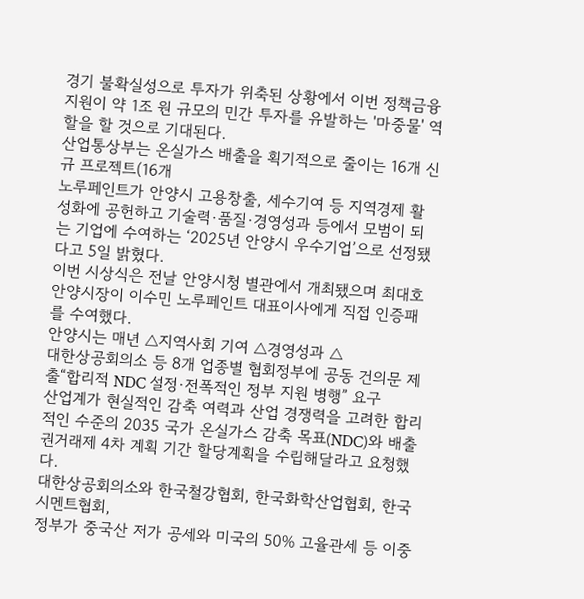경기 불확실성으로 투자가 위축된 상황에서 이번 정책금융 지원이 약 1조 원 규모의 민간 투자를 유발하는 '마중물' 역할을 할 것으로 기대된다.
산업통상부는 온실가스 배출을 획기적으로 줄이는 16개 신규 프로젝트(16개
노루페인트가 안양시 고용창출, 세수기여 등 지역경제 활성화에 공헌하고 기술력·품질·경영성과 등에서 모범이 되는 기업에 수여하는 ‘2025년 안양시 우수기업’으로 선정됐다고 5일 밝혔다.
이번 시상식은 전날 안양시청 별관에서 개최됐으며 최대호 안양시장이 이수민 노루페인트 대표이사에게 직접 인증패를 수여했다.
안양시는 매년 △지역사회 기여 △경영성과 △
대한상공회의소 등 8개 업종별 협회정부에 공동 건의문 제출“합리적 NDC 설정·전폭적인 정부 지원 병행” 요구
산업계가 현실적인 감축 여력과 산업 경쟁력을 고려한 합리적인 수준의 2035 국가 온실가스 감축 목표(NDC)와 배출권거래제 4차 계획 기간 할당계획을 수립해달라고 요청했다.
대한상공회의소와 한국철강협회, 한국화학산업협회, 한국시멘트협회,
정부가 중국산 저가 공세와 미국의 50% 고율관세 등 이중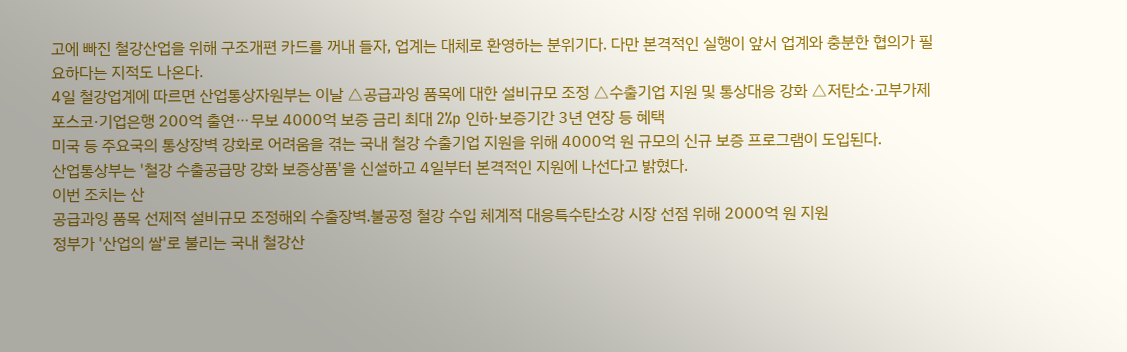고에 빠진 철강산업을 위해 구조개편 카드를 꺼내 들자, 업계는 대체로 환영하는 분위기다. 다만 본격적인 실행이 앞서 업계와 충분한 협의가 필요하다는 지적도 나온다.
4일 철강업계에 따르면 산업통상자원부는 이날 △공급과잉 품목에 대한 설비규모 조정 △수출기업 지원 및 통상대응 강화 △저탄소·고부가제
포스코·기업은행 200억 출연⋯무보 4000억 보증 금리 최대 2%p 인하·보증기간 3년 연장 등 혜택
미국 등 주요국의 통상장벽 강화로 어려움을 겪는 국내 철강 수출기업 지원을 위해 4000억 원 규모의 신규 보증 프로그램이 도입된다.
산업통상부는 '철강 수출공급망 강화 보증상품'을 신설하고 4일부터 본격적인 지원에 나선다고 밝혔다.
이번 조치는 산
공급과잉 품목 선제적 설비규모 조정해외 수출장벽.불공정 철강 수입 체계적 대응특수탄소강 시장 선점 위해 2000억 원 지원
정부가 '산업의 쌀'로 불리는 국내 철강산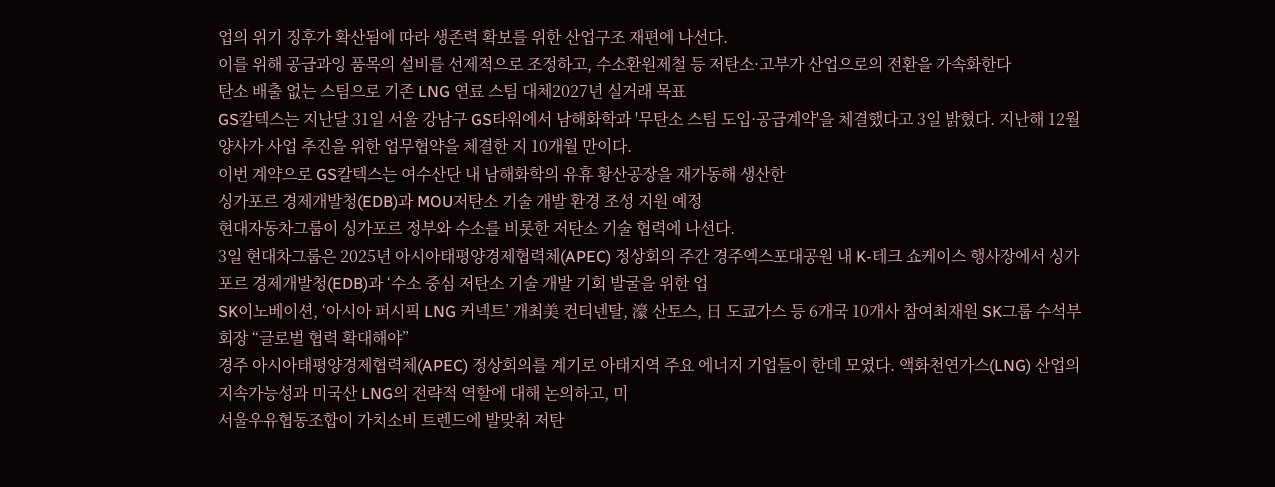업의 위기 징후가 확산됨에 따라 생존력 확보를 위한 산업구조 재편에 나선다.
이를 위해 공급과잉 품목의 설비를 선제적으로 조정하고, 수소환원제철 등 저탄소·고부가 산업으로의 전환을 가속화한다
탄소 배출 없는 스팀으로 기존 LNG 연료 스팀 대체2027년 실거래 목표
GS칼텍스는 지난달 31일 서울 강남구 GS타워에서 남해화학과 '무탄소 스팀 도입·공급계약'을 체결했다고 3일 밝혔다. 지난해 12월 양사가 사업 추진을 위한 업무협약을 체결한 지 10개월 만이다.
이번 계약으로 GS칼텍스는 여수산단 내 남해화학의 유휴 황산공장을 재가동해 생산한
싱가포르 경제개발청(EDB)과 MOU저탄소 기술 개발 환경 조성 지원 예정
현대자동차그룹이 싱가포르 정부와 수소를 비롯한 저탄소 기술 협력에 나선다.
3일 현대차그룹은 2025년 아시아태평양경제협력체(APEC) 정상회의 주간 경주엑스포대공원 내 K-테크 쇼케이스 행사장에서 싱가포르 경제개발청(EDB)과 ‘수소 중심 저탄소 기술 개발 기회 발굴을 위한 업
SK이노베이션, ‘아시아 퍼시픽 LNG 커넥트’ 개최美 컨티넨탈, 濠 산토스, 日 도쿄가스 등 6개국 10개사 참여최재원 SK그룹 수석부회장 “글로벌 협력 확대해야”
경주 아시아태평양경제협력체(APEC) 정상회의를 계기로 아태지역 주요 에너지 기업들이 한데 모였다. 액화천연가스(LNG) 산업의 지속가능성과 미국산 LNG의 전략적 역할에 대해 논의하고, 미
서울우유협동조합이 가치소비 트렌드에 발맞춰 저탄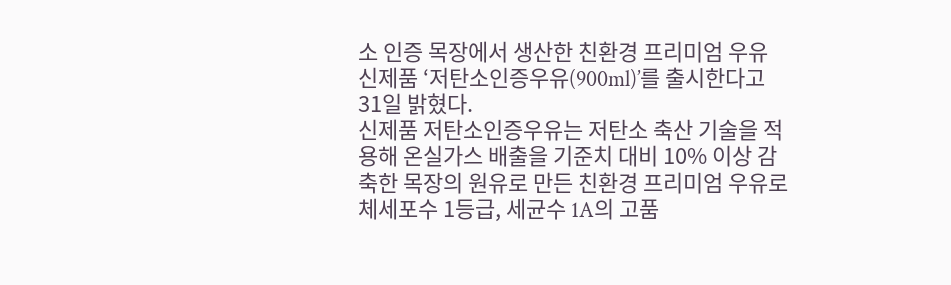소 인증 목장에서 생산한 친환경 프리미엄 우유 신제품 ‘저탄소인증우유(900ml)’를 출시한다고 31일 밝혔다.
신제품 저탄소인증우유는 저탄소 축산 기술을 적용해 온실가스 배출을 기준치 대비 10% 이상 감축한 목장의 원유로 만든 친환경 프리미엄 우유로 체세포수 1등급, 세균수 1A의 고품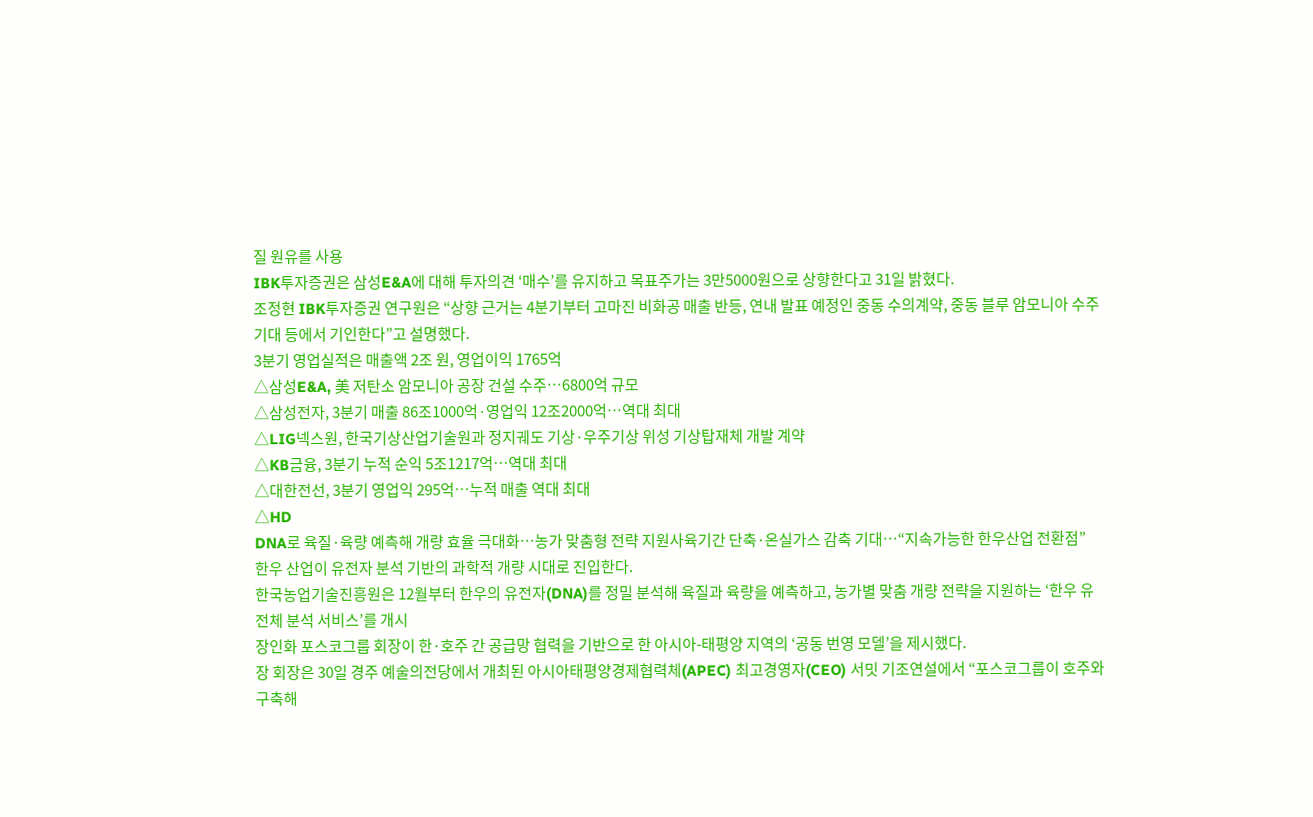질 원유를 사용
IBK투자증권은 삼성E&A에 대해 투자의견 ‘매수’를 유지하고 목표주가는 3만5000원으로 상향한다고 31일 밝혔다.
조정현 IBK투자증권 연구원은 “상향 근거는 4분기부터 고마진 비화공 매출 반등, 연내 발표 예정인 중동 수의계약, 중동 블루 암모니아 수주 기대 등에서 기인한다”고 설명했다.
3분기 영업실적은 매출액 2조 원, 영업이익 1765억
△삼성E&A, 美 저탄소 암모니아 공장 건설 수주…6800억 규모
△삼성전자, 3분기 매출 86조1000억·영업익 12조2000억…역대 최대
△LIG넥스원, 한국기상산업기술원과 정지궤도 기상·우주기상 위성 기상탑재체 개발 계약
△KB금융, 3분기 누적 순익 5조1217억…역대 최대
△대한전선, 3분기 영업익 295억…누적 매출 역대 최대
△HD
DNA로 육질·육량 예측해 개량 효율 극대화…농가 맞춤형 전략 지원사육기간 단축·온실가스 감축 기대…“지속가능한 한우산업 전환점”
한우 산업이 유전자 분석 기반의 과학적 개량 시대로 진입한다.
한국농업기술진흥원은 12월부터 한우의 유전자(DNA)를 정밀 분석해 육질과 육량을 예측하고, 농가별 맞춤 개량 전략을 지원하는 ‘한우 유전체 분석 서비스’를 개시
장인화 포스코그룹 회장이 한·호주 간 공급망 협력을 기반으로 한 아시아-태평양 지역의 ‘공동 번영 모델’을 제시했다.
장 회장은 30일 경주 예술의전당에서 개최된 아시아태평양경제협력체(APEC) 최고경영자(CEO) 서밋 기조연설에서 “포스코그룹이 호주와 구축해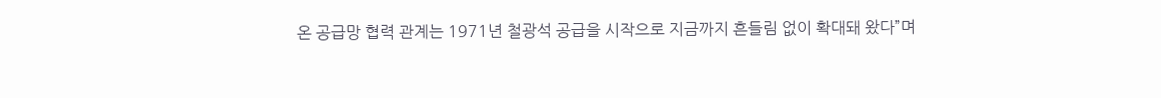온 공급망 협력 관계는 1971년 철광석 공급을 시작으로 지금까지 흔들림 없이 확대돼 왔다”며